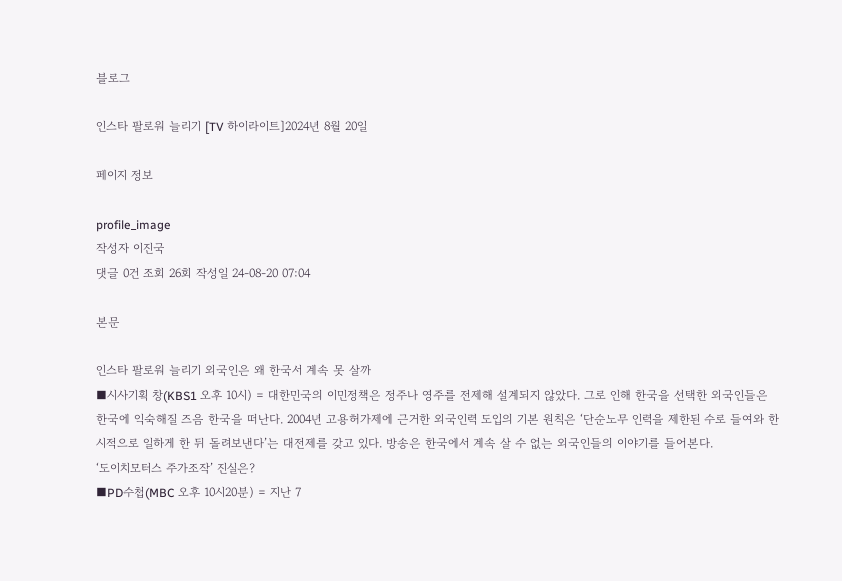블로그

인스타 팔로워 늘리기 [TV 하이라이트]2024년 8월 20일

페이지 정보

profile_image
작성자 이진국
댓글 0건 조회 26회 작성일 24-08-20 07:04

본문

인스타 팔로워 늘리기 외국인은 왜 한국서 계속 못 살까
■시사기획 창(KBS1 오후 10시) = 대한민국의 이민정책은 정주나 영주를 전제해 설계되지 않았다. 그로 인해 한국을 선택한 외국인들은 한국에 익숙해질 즈음 한국을 떠난다. 2004년 고용허가제에 근거한 외국인력 도입의 기본 원칙은 ‘단순노무 인력을 제한된 수로 들여와 한시적으로 일하게 한 뒤 돌려보낸다’는 대전제를 갖고 있다. 방송은 한국에서 계속 살 수 없는 외국인들의 이야기를 들어본다.
‘도이치모터스 주가조작’ 진실은?
■PD수첩(MBC 오후 10시20분) = 지난 7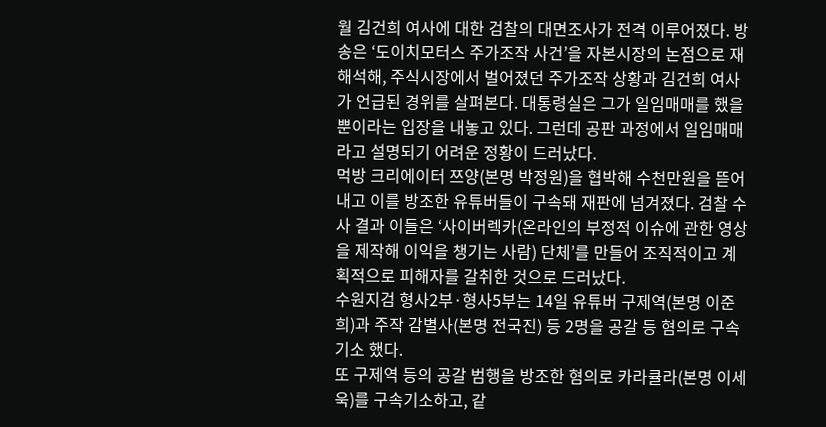월 김건희 여사에 대한 검찰의 대면조사가 전격 이루어졌다. 방송은 ‘도이치모터스 주가조작 사건’을 자본시장의 논점으로 재해석해, 주식시장에서 벌어졌던 주가조작 상황과 김건희 여사가 언급된 경위를 살펴본다. 대통령실은 그가 일임매매를 했을 뿐이라는 입장을 내놓고 있다. 그런데 공판 과정에서 일임매매라고 설명되기 어려운 정황이 드러났다.
먹방 크리에이터 쯔양(본명 박정원)을 협박해 수천만원을 뜯어내고 이를 방조한 유튜버들이 구속돼 재판에 넘겨졌다. 검찰 수사 결과 이들은 ‘사이버렉카(온라인의 부정적 이슈에 관한 영상을 제작해 이익을 챙기는 사람) 단체’를 만들어 조직적이고 계획적으로 피해자를 갈취한 것으로 드러났다.
수원지검 형사2부·형사5부는 14일 유튜버 구제역(본명 이준희)과 주작 감별사(본명 전국진) 등 2명을 공갈 등 혐의로 구속기소 했다.
또 구제역 등의 공갈 범행을 방조한 혐의로 카라큘라(본명 이세욱)를 구속기소하고, 같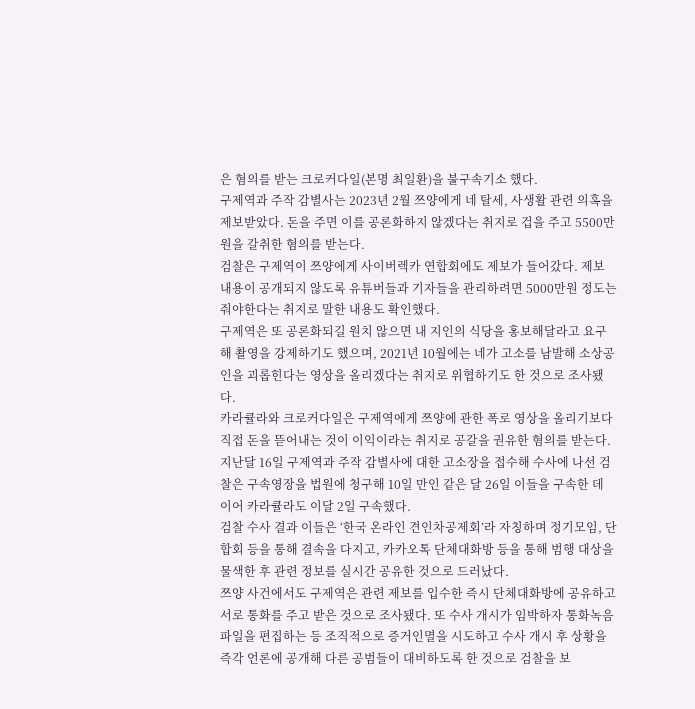은 혐의를 받는 크로커다일(본명 최일환)을 불구속기소 했다.
구제역과 주작 감별사는 2023년 2월 쯔양에게 네 탈세, 사생활 관련 의혹을 제보받았다. 돈을 주면 이를 공론화하지 않겠다는 취지로 겁을 주고 5500만원을 갈취한 혐의를 받는다.
검찰은 구제역이 쯔양에게 사이버렉카 연합회에도 제보가 들어갔다. 제보 내용이 공개되지 않도록 유튜버들과 기자들을 관리하려면 5000만원 정도는 줘야한다는 취지로 말한 내용도 확인했다.
구제역은 또 공론화되길 원치 않으면 내 지인의 식당을 홍보해달라고 요구해 촬영을 강제하기도 했으며, 2021년 10월에는 네가 고소를 남발해 소상공인을 괴롭힌다는 영상을 올리겠다는 취지로 위협하기도 한 것으로 조사됐다.
카라큘라와 크로커다일은 구제역에게 쯔양에 관한 폭로 영상을 올리기보다 직접 돈을 뜯어내는 것이 이익이라는 취지로 공갈을 권유한 혐의를 받는다.
지난달 16일 구제역과 주작 감별사에 대한 고소장을 접수해 수사에 나선 검찰은 구속영장을 법원에 청구해 10일 만인 같은 달 26일 이들을 구속한 데 이어 카라큘라도 이달 2일 구속했다.
검찰 수사 결과 이들은 ‘한국 온라인 견인차공제회’라 자칭하며 정기모임, 단합회 등을 통해 결속을 다지고, 카카오톡 단체대화방 등을 통해 범행 대상을 물색한 후 관련 정보를 실시간 공유한 것으로 드러났다.
쯔양 사건에서도 구제역은 관련 제보를 입수한 즉시 단체대화방에 공유하고 서로 통화를 주고 받은 것으로 조사됐다. 또 수사 개시가 임박하자 통화녹음 파일을 편집하는 등 조직적으로 증거인멸을 시도하고 수사 개시 후 상황을 즉각 언론에 공개해 다른 공범들이 대비하도록 한 것으로 검찰을 보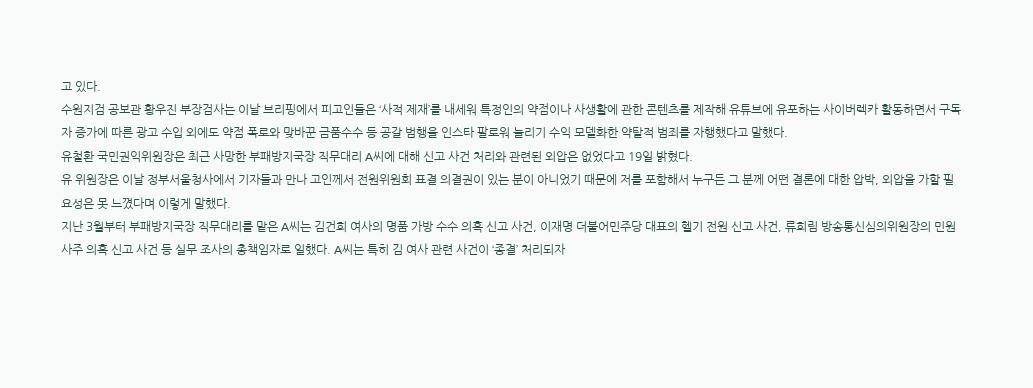고 있다.
수원지검 공보관 황우진 부장검사는 이날 브리핑에서 피고인들은 ‘사적 제재’를 내세워 특정인의 약점이나 사생활에 관한 콘텐츠를 제작해 유튜브에 유포하는 사이버렉카 활동하면서 구독자 증가에 따른 광고 수입 외에도 약점 폭로와 맞바꾼 금품수수 등 공갈 범행을 인스타 팔로워 늘리기 수익 모델화한 약탈적 범죄를 자행했다고 말했다.
유철환 국민권익위원장은 최근 사망한 부패방지국장 직무대리 A씨에 대해 신고 사건 처리와 관련된 외압은 없었다고 19일 밝혔다.
유 위원장은 이날 정부서울청사에서 기자들과 만나 고인께서 전원위원회 표결 의결권이 있는 분이 아니었기 때문에 저를 포함해서 누구든 그 분께 어떤 결론에 대한 압박, 외압을 가할 필요성은 못 느꼈다며 이렇게 말했다.
지난 3월부터 부패방지국장 직무대리를 맡은 A씨는 김건희 여사의 명품 가방 수수 의혹 신고 사건, 이재명 더불어민주당 대표의 헬기 전원 신고 사건, 류희림 방송통신심의위원장의 민원 사주 의혹 신고 사건 등 실무 조사의 총책임자로 일했다. A씨는 특히 김 여사 관련 사건이 ‘종결’ 처리되자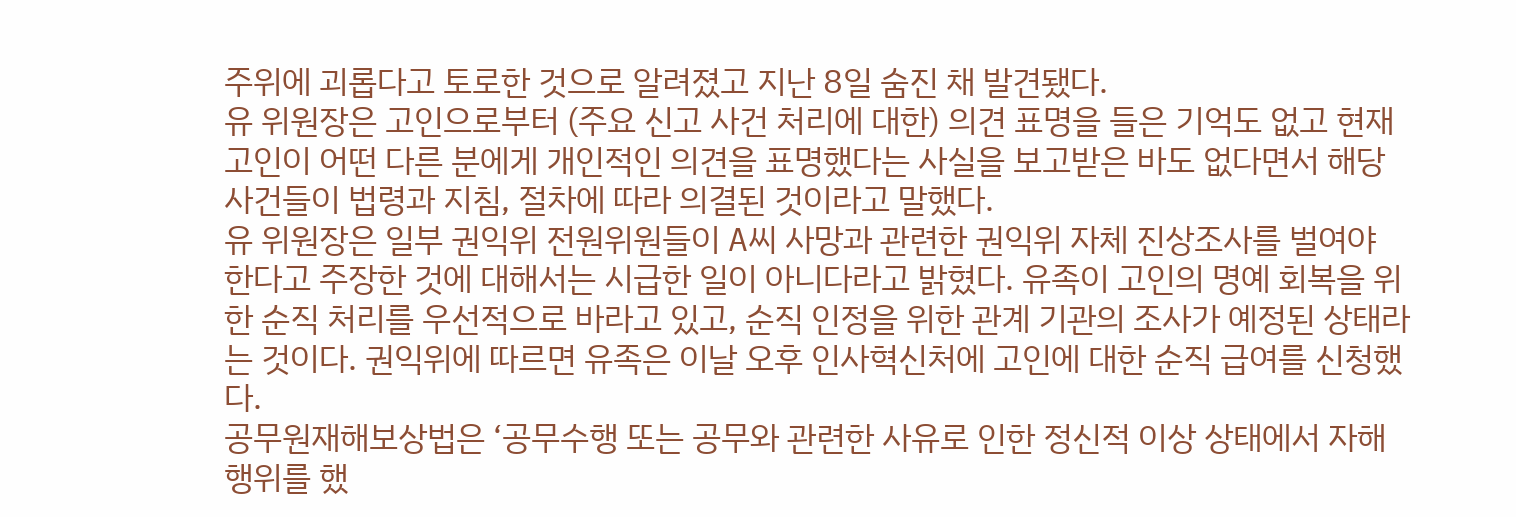주위에 괴롭다고 토로한 것으로 알려졌고 지난 8일 숨진 채 발견됐다.
유 위원장은 고인으로부터 (주요 신고 사건 처리에 대한) 의견 표명을 들은 기억도 없고 현재 고인이 어떤 다른 분에게 개인적인 의견을 표명했다는 사실을 보고받은 바도 없다면서 해당 사건들이 법령과 지침, 절차에 따라 의결된 것이라고 말했다.
유 위원장은 일부 권익위 전원위원들이 A씨 사망과 관련한 권익위 자체 진상조사를 벌여야 한다고 주장한 것에 대해서는 시급한 일이 아니다라고 밝혔다. 유족이 고인의 명예 회복을 위한 순직 처리를 우선적으로 바라고 있고, 순직 인정을 위한 관계 기관의 조사가 예정된 상태라는 것이다. 권익위에 따르면 유족은 이날 오후 인사혁신처에 고인에 대한 순직 급여를 신청했다.
공무원재해보상법은 ‘공무수행 또는 공무와 관련한 사유로 인한 정신적 이상 상태에서 자해 행위를 했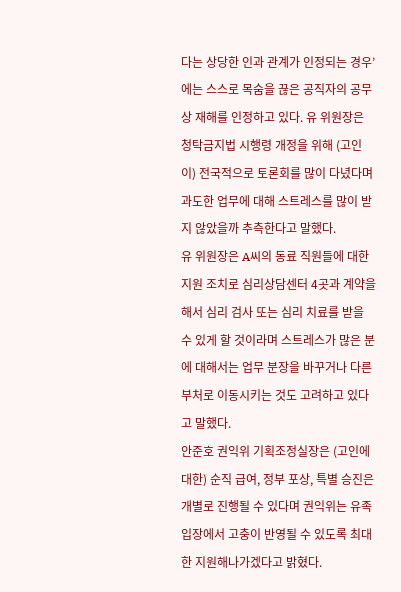다는 상당한 인과 관계가 인정되는 경우’에는 스스로 목숨을 끊은 공직자의 공무상 재해를 인정하고 있다. 유 위원장은 청탁금지법 시행령 개정을 위해 (고인이) 전국적으로 토론회를 많이 다녔다며 과도한 업무에 대해 스트레스를 많이 받지 않았을까 추측한다고 말했다.
유 위원장은 A씨의 동료 직원들에 대한 지원 조치로 심리상담센터 4곳과 계약을 해서 심리 검사 또는 심리 치료를 받을 수 있게 할 것이라며 스트레스가 많은 분에 대해서는 업무 분장을 바꾸거나 다른 부처로 이동시키는 것도 고려하고 있다고 말했다.
안준호 권익위 기획조정실장은 (고인에 대한) 순직 급여, 정부 포상, 특별 승진은 개별로 진행될 수 있다며 권익위는 유족 입장에서 고충이 반영될 수 있도록 최대한 지원해나가겠다고 밝혔다.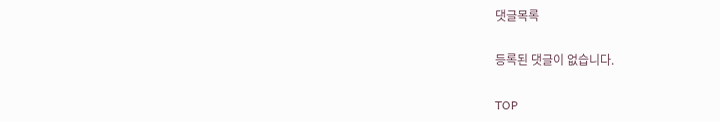댓글목록

등록된 댓글이 없습니다.

TOP